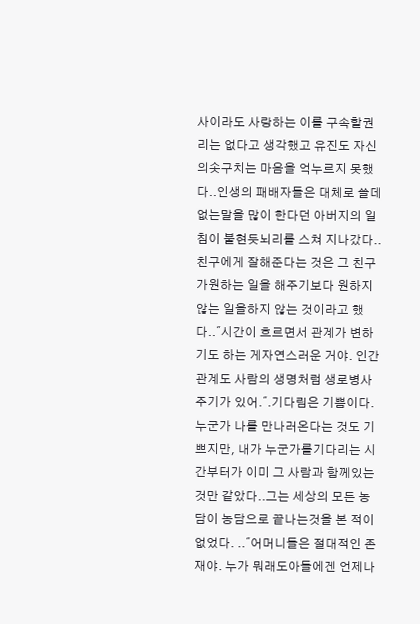사이라도 사랑하는 이를 구속할권리는 없다고 생각했고 유진도 자신의솟구치는 마음을 억누르지 못했다..인생의 패배자들은 대체로 쓸데없는말을 많이 한다던 아버지의 일침이 불현듯뇌리를 스쳐 지나갔다..친구에게 잘해준다는 것은 그 친구가원하는 일을 해주기보다 원하지 않는 일을하지 않는 것이라고 했다..˝시간이 흐르면서 관계가 변하기도 하는 게자연스러운 거야. 인간관계도 사람의 생명처럼 생로병사 주기가 있어.˝.기다림은 기쁨이다. 누군가 나를 만나러온다는 것도 기쁘지만, 내가 누군가를기다리는 시간부터가 이미 그 사람과 함께있는 것만 같았다..그는 세상의 모든 농담이 농담으로 끝나는것을 본 적이 없었다. ..˝어머니들은 절대적인 존재야. 누가 뭐래도아들에겐 언제나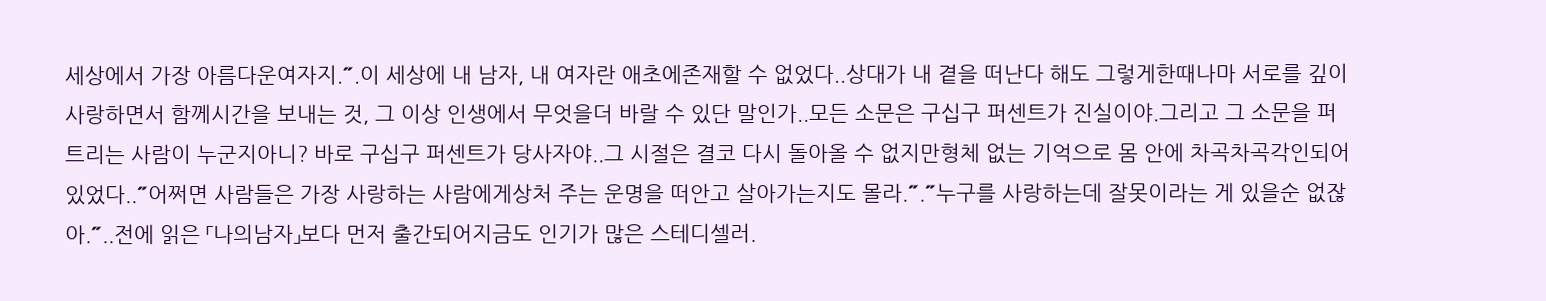세상에서 가장 아름다운여자지.˝.이 세상에 내 남자, 내 여자란 애초에존재할 수 없었다..상대가 내 곁을 떠난다 해도 그렇게한때나마 서로를 깊이 사랑하면서 함께시간을 보내는 것, 그 이상 인생에서 무엇을더 바랄 수 있단 말인가..모든 소문은 구십구 퍼센트가 진실이야.그리고 그 소문을 퍼트리는 사람이 누군지아니? 바로 구십구 퍼센트가 당사자야..그 시절은 결코 다시 돌아올 수 없지만형체 없는 기억으로 몸 안에 차곡차곡각인되어 있었다..˝어쩌면 사람들은 가장 사랑하는 사람에게상처 주는 운명을 떠안고 살아가는지도 몰라.˝.˝누구를 사랑하는데 잘못이라는 게 있을순 없잖아.˝..전에 읽은 「나의남자」보다 먼저 출간되어지금도 인기가 많은 스테디셀러.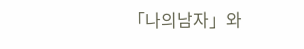「나의남자」와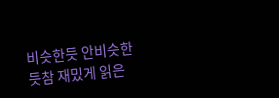비슷한듯 안비슷한듯참 재밌게 읽은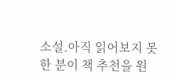소설.아직 읽어보지 못한 분이 책 추천을 원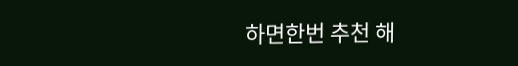하면한번 추천 해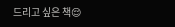드리고 싶은 책😌